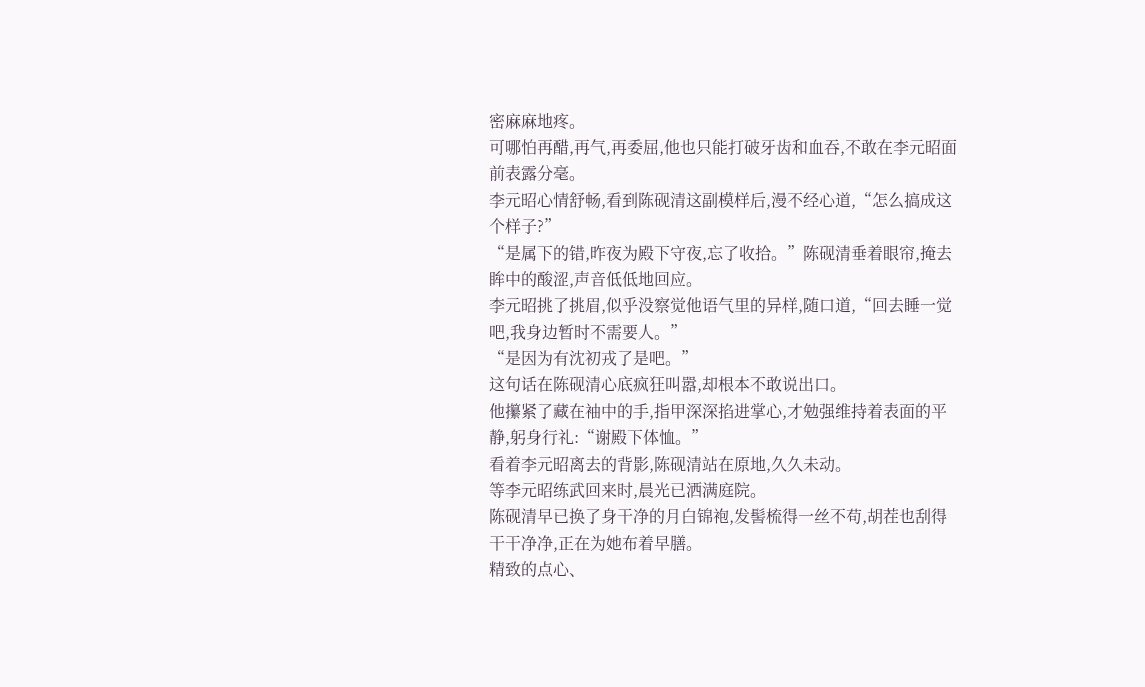密麻麻地疼。
可哪怕再醋,再气,再委屈,他也只能打破牙齿和血吞,不敢在李元昭面前表露分毫。
李元昭心情舒畅,看到陈砚清这副模样后,漫不经心道,“怎么搞成这个样子?”
“是属下的错,昨夜为殿下守夜,忘了收拾。”陈砚清垂着眼帘,掩去眸中的酸涩,声音低低地回应。
李元昭挑了挑眉,似乎没察觉他语气里的异样,随口道,“回去睡一觉吧,我身边暂时不需要人。”
“是因为有沈初戎了是吧。”
这句话在陈砚清心底疯狂叫嚣,却根本不敢说出口。
他攥紧了藏在袖中的手,指甲深深掐进掌心,才勉强维持着表面的平静,躬身行礼:“谢殿下体恤。”
看着李元昭离去的背影,陈砚清站在原地,久久未动。
等李元昭练武回来时,晨光已洒满庭院。
陈砚清早已换了身干净的月白锦袍,发髻梳得一丝不苟,胡茬也刮得干干净净,正在为她布着早膳。
精致的点心、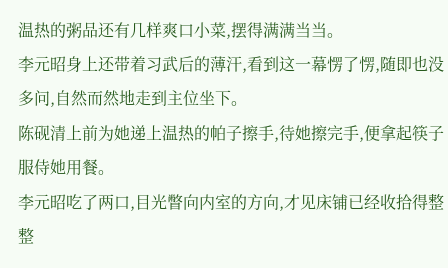温热的粥品还有几样爽口小菜,摆得满满当当。
李元昭身上还带着习武后的薄汗,看到这一幕愣了愣,随即也没多问,自然而然地走到主位坐下。
陈砚清上前为她递上温热的帕子擦手,待她擦完手,便拿起筷子服侍她用餐。
李元昭吃了两口,目光瞥向内室的方向,才见床铺已经收拾得整整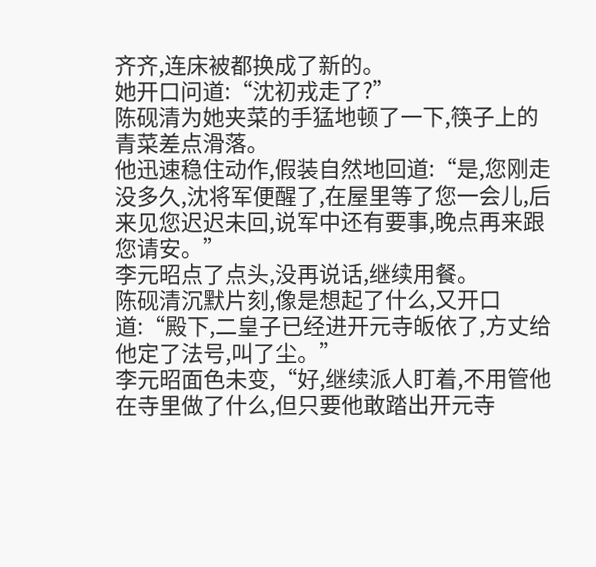齐齐,连床被都换成了新的。
她开口问道:“沈初戎走了?”
陈砚清为她夹菜的手猛地顿了一下,筷子上的青菜差点滑落。
他迅速稳住动作,假装自然地回道:“是,您刚走没多久,沈将军便醒了,在屋里等了您一会儿,后来见您迟迟未回,说军中还有要事,晚点再来跟您请安。”
李元昭点了点头,没再说话,继续用餐。
陈砚清沉默片刻,像是想起了什么,又开口道:“殿下,二皇子已经进开元寺皈依了,方丈给他定了法号,叫了尘。”
李元昭面色未变,“好,继续派人盯着,不用管他在寺里做了什么,但只要他敢踏出开元寺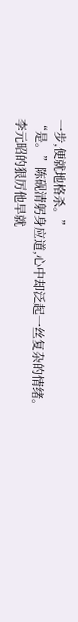一步,便就地格杀。”
“是。”陈砚清躬身应道,心中却泛起一丝复杂的情绪。
李元昭的狠厉他早就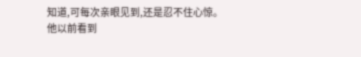知道,可每次亲眼见到,还是忍不住心惊。
他以前看到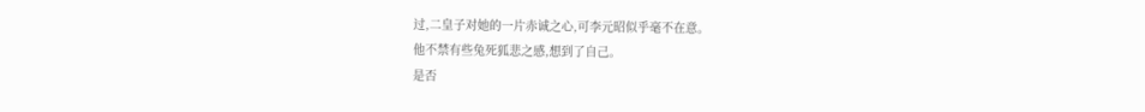过,二皇子对她的一片赤诚之心,可李元昭似乎毫不在意。
他不禁有些兔死狐悲之感,想到了自己。
是否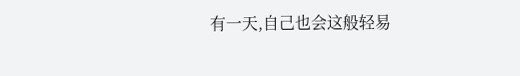有一天,自己也会这般轻易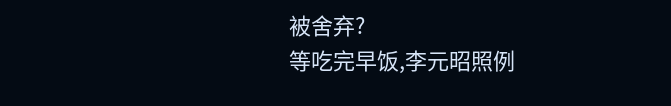被舍弃?
等吃完早饭,李元昭照例